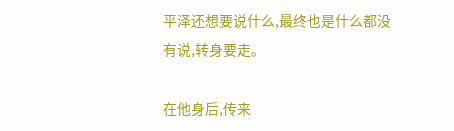平泽还想要说什么,最终也是什么都没有说,转身要走。

在他身后,传来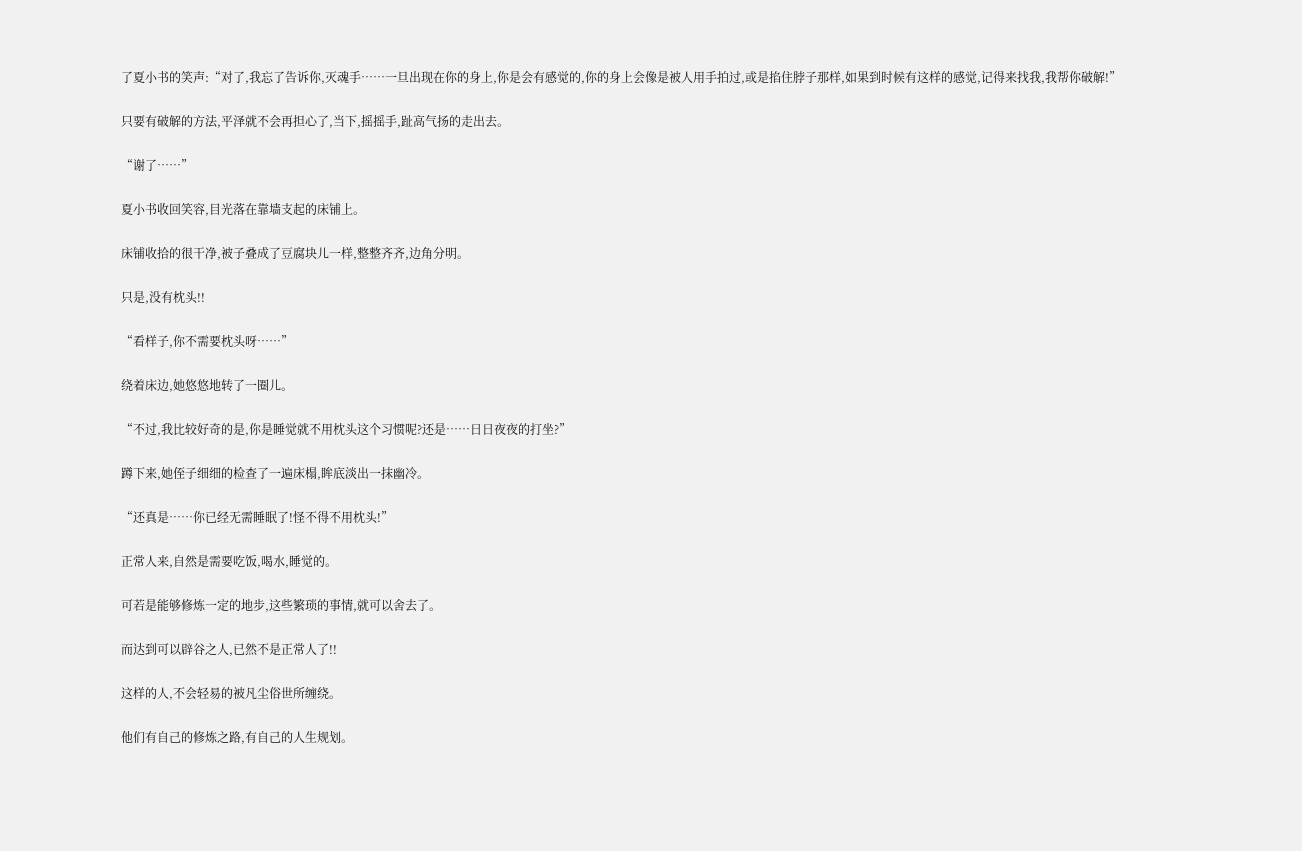了夏小书的笑声:“对了,我忘了告诉你,灭魂手……一旦出现在你的身上,你是会有感觉的,你的身上会像是被人用手拍过,或是掐住脖子那样,如果到时候有这样的感觉,记得来找我,我帮你破解!”

只要有破解的方法,平泽就不会再担心了,当下,摇摇手,趾高气扬的走出去。

“谢了……”

夏小书收回笑容,目光落在靠墙支起的床铺上。

床铺收拾的很干净,被子叠成了豆腐块儿一样,整整齐齐,边角分明。

只是,没有枕头!!

“看样子,你不需要枕头呀……”

绕着床边,她悠悠地转了一圈儿。

“不过,我比较好奇的是,你是睡觉就不用枕头这个习惯呢?还是……日日夜夜的打坐?”

蹲下来,她侄子细细的检查了一遍床榻,眸底淡出一抹幽冷。

“还真是……你已经无需睡眠了!怪不得不用枕头!”

正常人来,自然是需要吃饭,喝水,睡觉的。

可若是能够修炼一定的地步,这些繁琐的事情,就可以舍去了。

而达到可以辟谷之人,已然不是正常人了!!

这样的人,不会轻易的被凡尘俗世所缠绕。

他们有自己的修炼之路,有自己的人生规划。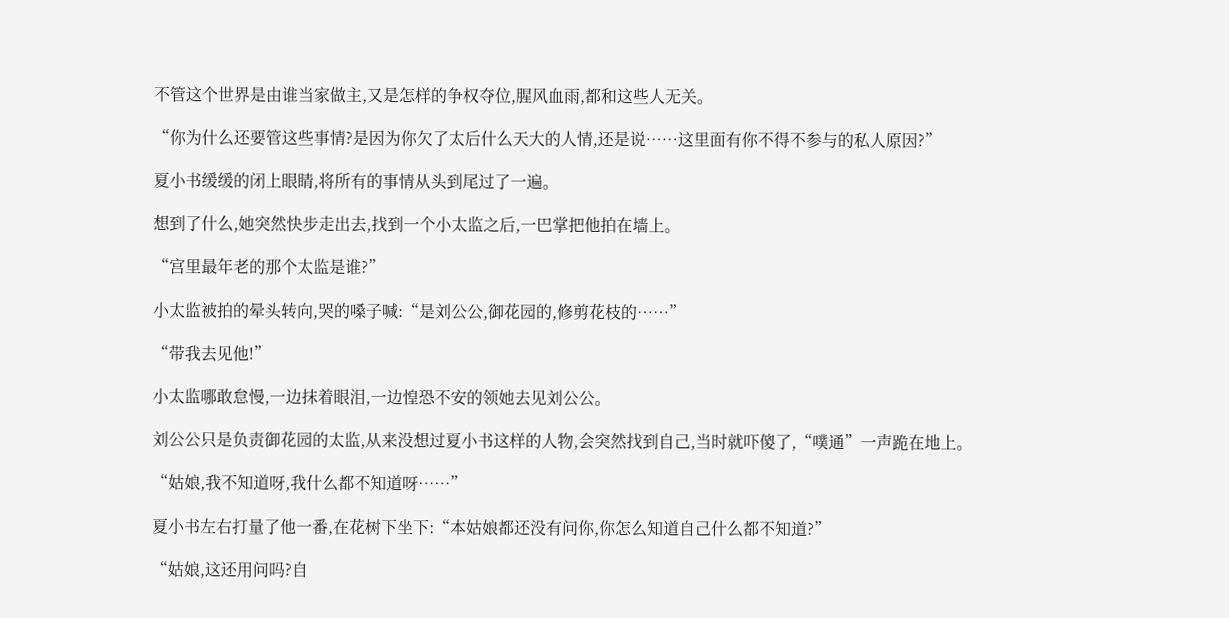不管这个世界是由谁当家做主,又是怎样的争权夺位,腥风血雨,都和这些人无关。

“你为什么还要管这些事情?是因为你欠了太后什么天大的人情,还是说……这里面有你不得不参与的私人原因?”

夏小书缓缓的闭上眼睛,将所有的事情从头到尾过了一遍。

想到了什么,她突然快步走出去,找到一个小太监之后,一巴掌把他拍在墙上。

“宫里最年老的那个太监是谁?”

小太监被拍的晕头转向,哭的嗓子喊:“是刘公公,御花园的,修剪花枝的……”

“带我去见他!”

小太监哪敢怠慢,一边抹着眼泪,一边惶恐不安的领她去见刘公公。

刘公公只是负责御花园的太监,从来没想过夏小书这样的人物,会突然找到自己,当时就吓傻了,“噗通”一声跪在地上。

“姑娘,我不知道呀,我什么都不知道呀……”

夏小书左右打量了他一番,在花树下坐下:“本姑娘都还没有问你,你怎么知道自己什么都不知道?”

“姑娘,这还用问吗?自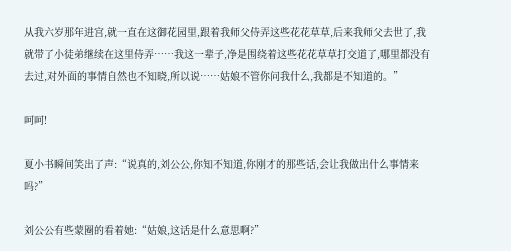从我六岁那年进宫,就一直在这御花园里,跟着我师父侍弄这些花花草草,后来我师父去世了,我就带了小徒弟继续在这里侍弄……我这一辈子,净是围绕着这些花花草草打交道了,哪里都没有去过,对外面的事情自然也不知晓,所以说……姑娘不管你问我什么,我都是不知道的。”

呵呵!

夏小书瞬间笑出了声:“说真的,刘公公,你知不知道,你刚才的那些话,会让我做出什么事情来吗?”

刘公公有些蒙圈的看着她:“姑娘,这话是什么意思啊?”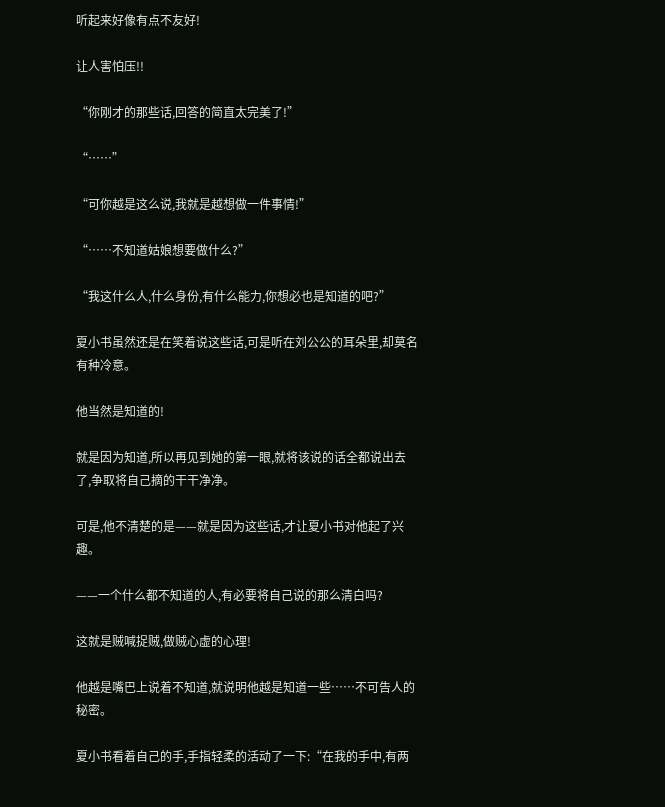听起来好像有点不友好!

让人害怕压!!

“你刚才的那些话,回答的简直太完美了!”

“……”

“可你越是这么说,我就是越想做一件事情!”

“……不知道姑娘想要做什么?”

“我这什么人,什么身份,有什么能力,你想必也是知道的吧?”

夏小书虽然还是在笑着说这些话,可是听在刘公公的耳朵里,却莫名有种冷意。

他当然是知道的!

就是因为知道,所以再见到她的第一眼,就将该说的话全都说出去了,争取将自己摘的干干净净。

可是,他不清楚的是——就是因为这些话,才让夏小书对他起了兴趣。

——一个什么都不知道的人,有必要将自己说的那么清白吗?

这就是贼喊捉贼,做贼心虚的心理!

他越是嘴巴上说着不知道,就说明他越是知道一些……不可告人的秘密。

夏小书看着自己的手,手指轻柔的活动了一下:“在我的手中,有两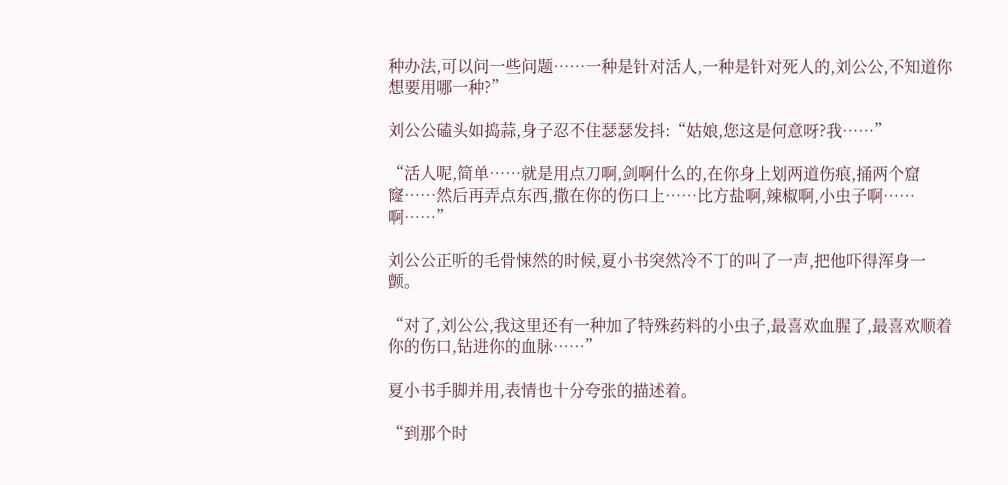种办法,可以问一些问题……一种是针对活人,一种是针对死人的,刘公公,不知道你想要用哪一种?”

刘公公磕头如捣蒜,身子忍不住瑟瑟发抖:“姑娘,您这是何意呀?我……”

“活人呢,简单……就是用点刀啊,剑啊什么的,在你身上划两道伤痕,捅两个窟窿……然后再弄点东西,撒在你的伤口上……比方盐啊,辣椒啊,小虫子啊……啊……”

刘公公正听的毛骨悚然的时候,夏小书突然冷不丁的叫了一声,把他吓得浑身一颤。

“对了,刘公公,我这里还有一种加了特殊药料的小虫子,最喜欢血腥了,最喜欢顺着你的伤口,钻进你的血脉……”

夏小书手脚并用,表情也十分夸张的描述着。

“到那个时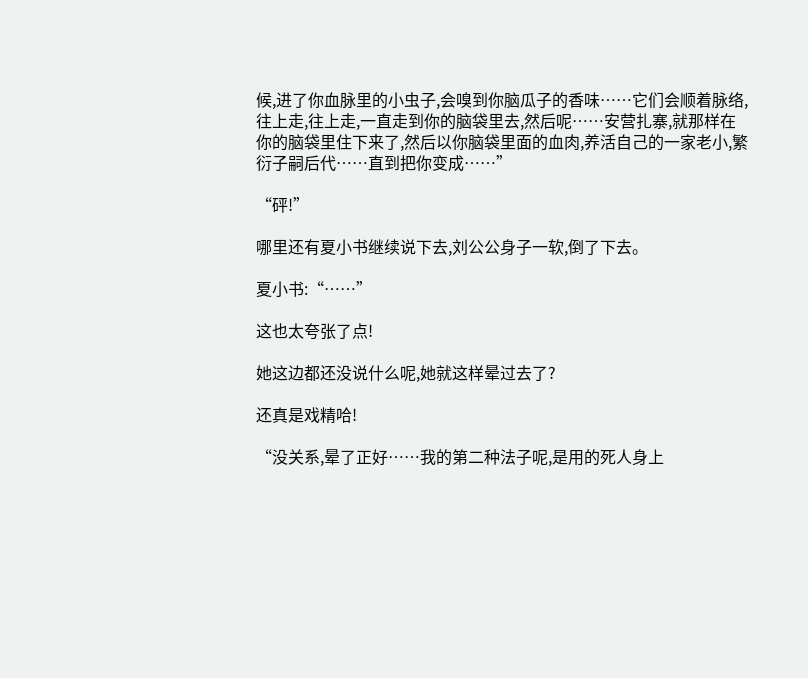候,进了你血脉里的小虫子,会嗅到你脑瓜子的香味……它们会顺着脉络,往上走,往上走,一直走到你的脑袋里去,然后呢……安营扎寨,就那样在你的脑袋里住下来了,然后以你脑袋里面的血肉,养活自己的一家老小,繁衍子嗣后代……直到把你变成……”

“砰!”

哪里还有夏小书继续说下去,刘公公身子一软,倒了下去。

夏小书:“……”

这也太夸张了点!

她这边都还没说什么呢,她就这样晕过去了?

还真是戏精哈!

“没关系,晕了正好……我的第二种法子呢,是用的死人身上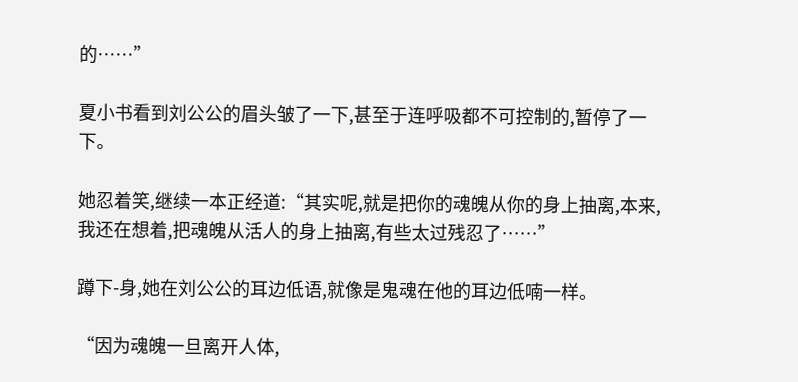的……”

夏小书看到刘公公的眉头皱了一下,甚至于连呼吸都不可控制的,暂停了一下。

她忍着笑,继续一本正经道:“其实呢,就是把你的魂魄从你的身上抽离,本来,我还在想着,把魂魄从活人的身上抽离,有些太过残忍了……”

蹲下-身,她在刘公公的耳边低语,就像是鬼魂在他的耳边低喃一样。

“因为魂魄一旦离开人体,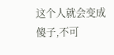这个人就会变成傻子,不可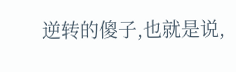逆转的傻子,也就是说,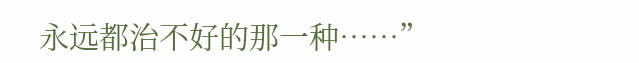永远都治不好的那一种……”